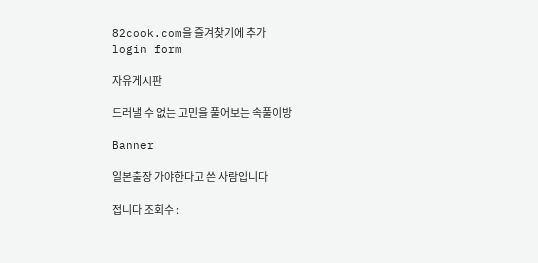82cook.com을 즐겨찾기에 추가
login form

자유게시판

드러낼 수 없는 고민을 풀어보는 속풀이방

Banner

일본출장 가야한다고 쓴 사람입니다

접니다 조회수 :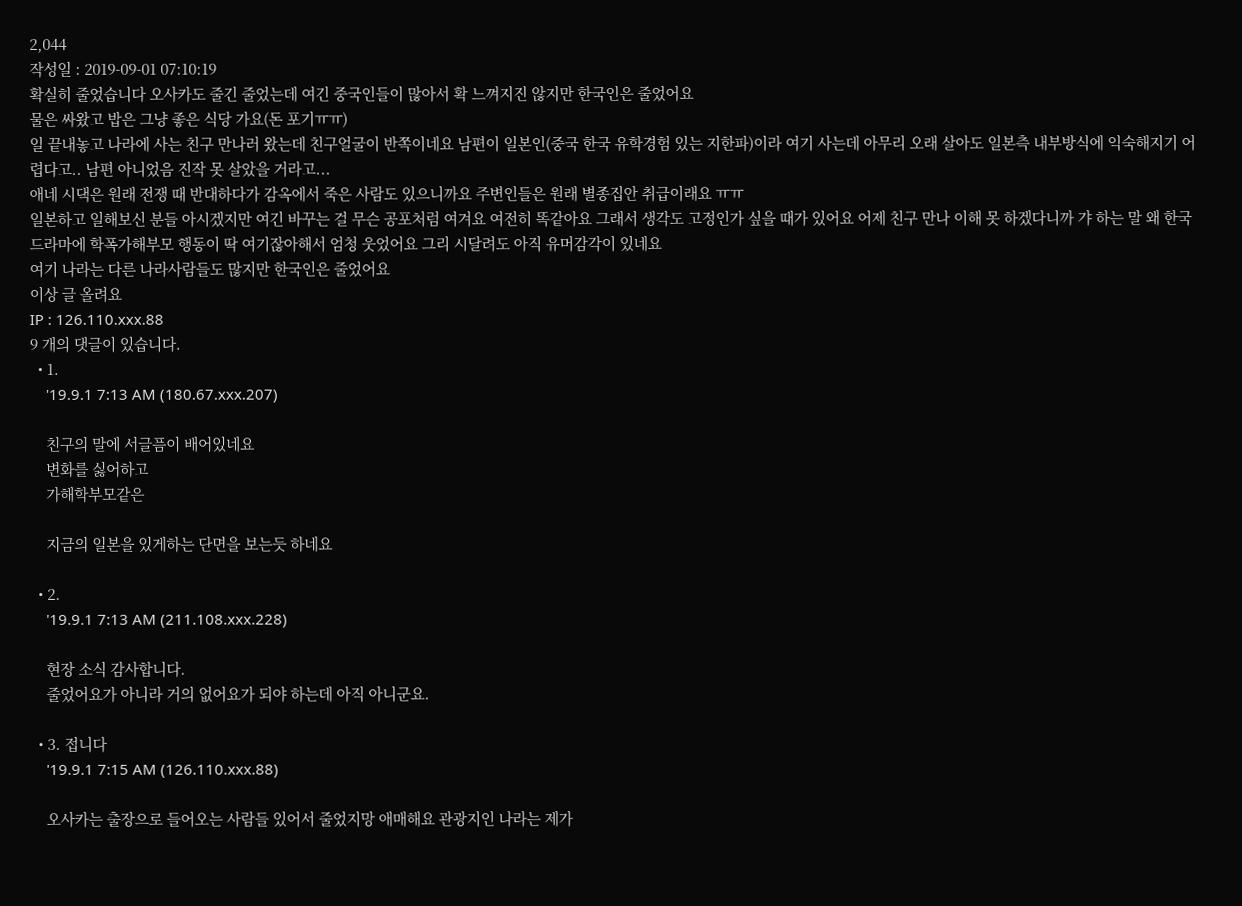2,044
작성일 : 2019-09-01 07:10:19
확실히 줄었습니다 오사카도 줄긴 줄었는데 여긴 중국인들이 많아서 확 느껴지진 않지만 한국인은 줄었어요
물은 싸왔고 밥은 그냥 좋은 식당 가요(돈 포기ㅠㅠ)
일 끝내놓고 나라에 사는 친구 만나러 왔는데 친구얼굴이 반쪽이네요 남편이 일본인(중국 한국 유학경험 있는 지한파)이라 여기 사는데 아무리 오래 살아도 일본측 내부방식에 익숙해지기 어렵다고.. 남편 아니었음 진작 못 살았을 거라고...
애네 시댁은 원래 전쟁 때 반대하다가 감옥에서 죽은 사람도 있으니까요 주변인들은 원래 별종집안 취급이래요 ㅠㅠ
일본하고 일해보신 분들 아시겠지만 여긴 바꾸는 걸 무슨 공포처럼 여겨요 여전히 똑같아요 그래서 생각도 고정인가 싶을 때가 있어요 어제 친구 만나 이해 못 하겠다니까 갸 하는 말 왜 한국 드라마에 학폭가해부모 행동이 딱 여기잖아해서 엄청 웃었어요 그리 시달려도 아직 유머감각이 있네요
여기 나라는 다른 나라사람들도 많지만 한국인은 줄었어요
이상 글 올려요
IP : 126.110.xxx.88
9 개의 댓글이 있습니다.
  • 1.
    '19.9.1 7:13 AM (180.67.xxx.207)

    친구의 말에 서글픔이 배어있네요
    변화를 싫어하고
    가해학부모같은

    지금의 일본을 있게하는 단면을 보는듯 하네요

  • 2.
    '19.9.1 7:13 AM (211.108.xxx.228)

    현장 소식 감사합니다.
    줄었어요가 아니라 거의 없어요가 되야 하는데 아직 아니군요.

  • 3. 접니다
    '19.9.1 7:15 AM (126.110.xxx.88)

    오사카는 출장으로 들어오는 사람들 있어서 줄었지망 애매해요 관광지인 나라는 제가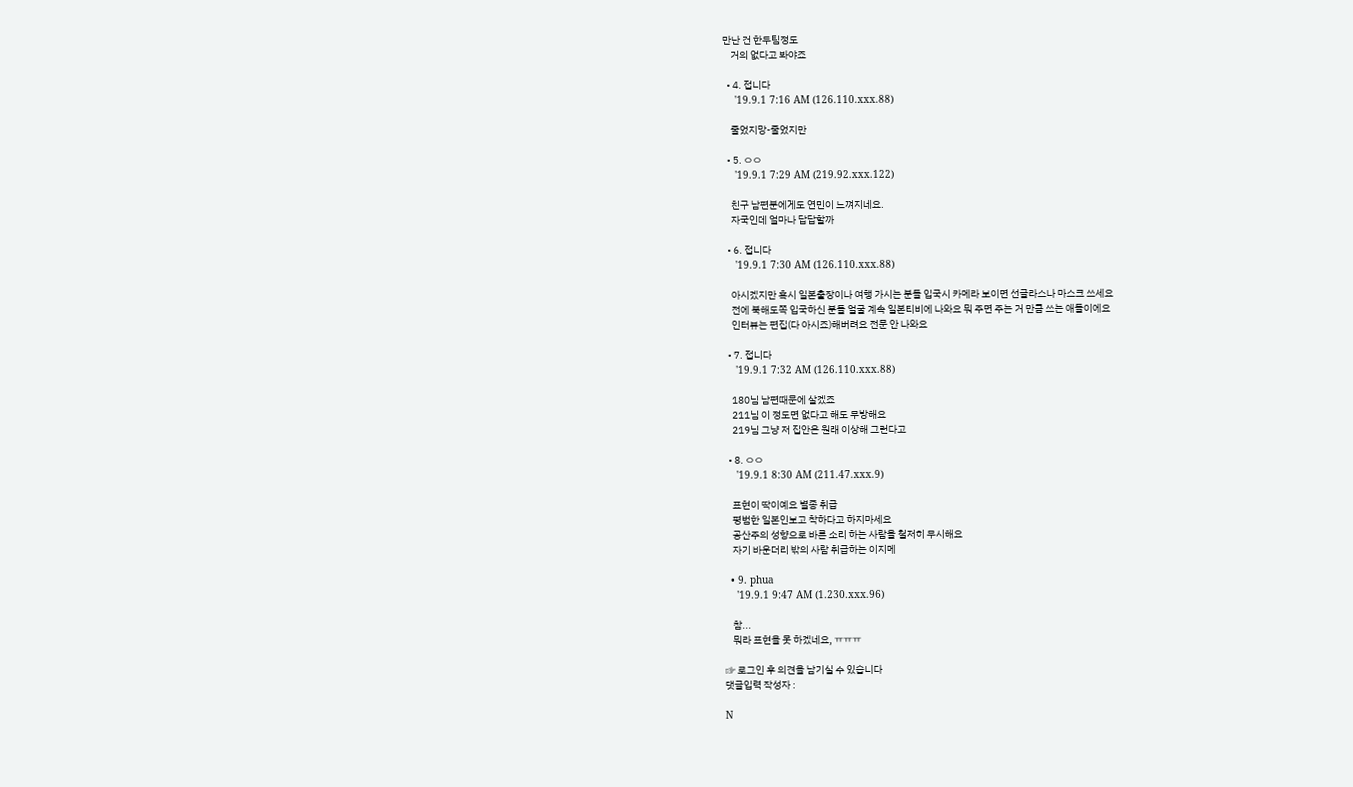만난 건 한두팀정도
    거의 없다고 봐야죠

  • 4. 접니다
    '19.9.1 7:16 AM (126.110.xxx.88)

    줄었지망-줄었지만

  • 5. ㅇㅇ
    '19.9.1 7:29 AM (219.92.xxx.122)

    친구 남편분에게도 연민이 느껴지네요.
    자국인데 얼마나 답답할까

  • 6. 접니다
    '19.9.1 7:30 AM (126.110.xxx.88)

    아시겠지만 혹시 일본출장이나 여행 가시는 분들 입국시 카메라 보이면 선글라스나 마스크 쓰세요
    전에 북해도쪽 입국하신 분들 얼굴 계속 일본티비에 나와요 뭐 주면 주는 거 만큼 쓰는 애들이에요
    인터뷰는 편집(다 아시죠)해버려요 전문 안 나와요

  • 7. 접니다
    '19.9.1 7:32 AM (126.110.xxx.88)

    180님 남편때문에 살겠죠
    211님 이 정도면 없다고 해도 무방해요
    219님 그냥 저 집안은 원래 이상해 그런다고

  • 8. ㅇㅇ
    '19.9.1 8:30 AM (211.47.xxx.9)

    표현이 딱이예요 별종 취급
    평범한 일본인보고 착하다고 하지마세요
    공산주의 성향으로 바른 소리 하는 사람을 철저히 무시해요
    자기 바운더리 밖의 사람 취급하는 이지메

  • 9. phua
    '19.9.1 9:47 AM (1.230.xxx.96)

    참...
    뭐라 표현을 못 하겠네요, ㅠㅠㅠ

☞ 로그인 후 의견을 남기실 수 있습니다
댓글입력 작성자 :

N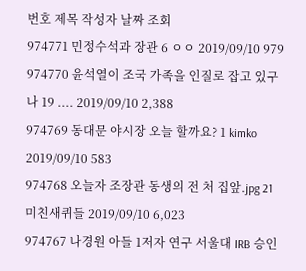번호 제목 작성자 날짜 조회
974771 민정수석과 장관 6 ㅇㅇ 2019/09/10 979
974770 윤석열이 조국 가족을 인질로 잡고 있구나 19 .... 2019/09/10 2,388
974769 동대문 야시장 오늘 할까요? 1 kimko 2019/09/10 583
974768 오늘자 조장관 동생의 전 처 집앞.jpg 21 미친새퀴들 2019/09/10 6,023
974767 나경원 아들 1저자 연구 서울대 IRB 승인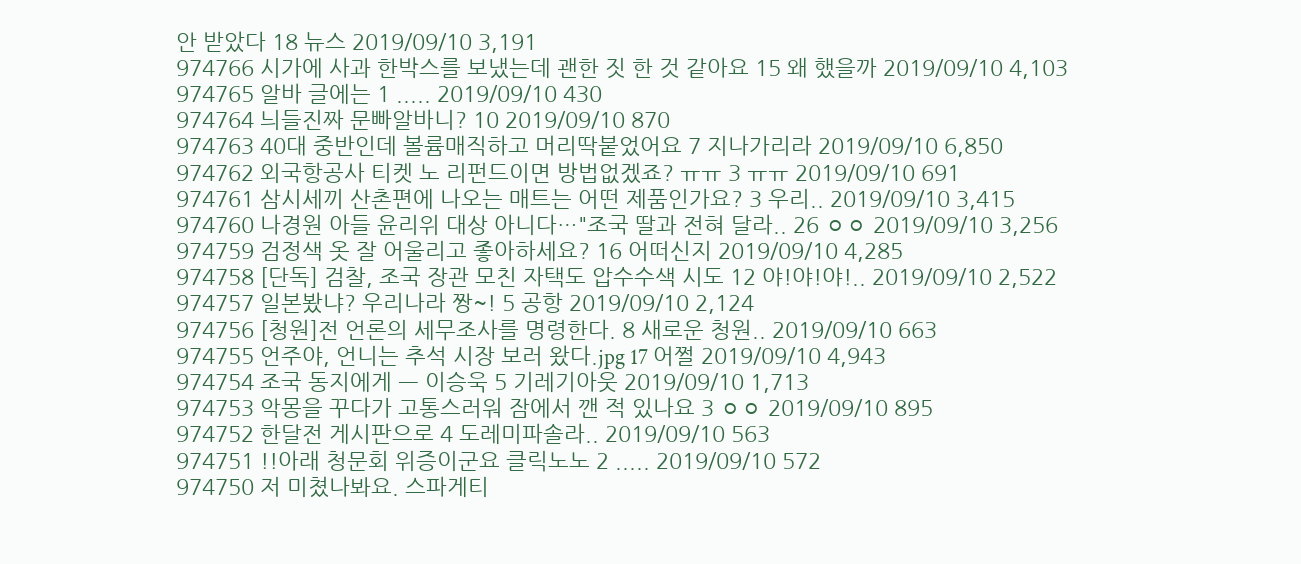안 받았다 18 뉴스 2019/09/10 3,191
974766 시가에 사과 한박스를 보냈는데 괜한 짓 한 것 같아요 15 왜 했을까 2019/09/10 4,103
974765 알바 글에는 1 ..... 2019/09/10 430
974764 늬들진짜 문빠알바니? 10 2019/09/10 870
974763 40대 중반인데 볼륨매직하고 머리딱붙었어요 7 지나가리라 2019/09/10 6,850
974762 외국항공사 티켓 노 리펀드이면 방법없겠죠? ㅠㅠ 3 ㅠㅠ 2019/09/10 691
974761 삼시세끼 산촌편에 나오는 매트는 어떤 제품인가요? 3 우리.. 2019/09/10 3,415
974760 나경원 아들 윤리위 대상 아니다…"조국 딸과 전혀 달라.. 26 ㅇㅇ 2019/09/10 3,256
974759 검정색 옷 잘 어울리고 좋아하세요? 16 어떠신지 2019/09/10 4,285
974758 [단독] 검찰, 조국 장관 모친 자택도 압수수색 시도 12 야!야!야!.. 2019/09/10 2,522
974757 일본봤냐? 우리나라 짱~! 5 공항 2019/09/10 2,124
974756 [청원]전 언론의 세무조사를 명령한다. 8 새로운 청원.. 2019/09/10 663
974755 언주야, 언니는 추석 시장 보러 왔다.jpg 17 어쩔 2019/09/10 4,943
974754 조국 동지에게 ㅡ 이승욱 5 기레기아웃 2019/09/10 1,713
974753 악몽을 꾸다가 고통스러워 잠에서 깬 적 있나요 3 ㅇㅇ 2019/09/10 895
974752 한달전 게시판으로 4 도레미파솔라.. 2019/09/10 563
974751 !!아래 청문회 위증이군요 클릭노노 2 ..... 2019/09/10 572
974750 저 미쳤나봐요. 스파게티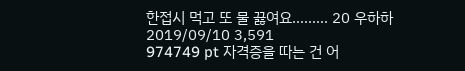한접시 먹고 또 물 끓여요......... 20 우하하 2019/09/10 3,591
974749 pt 자격증을 따는 건 어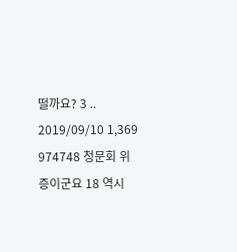떨까요? 3 .. 2019/09/10 1,369
974748 청문회 위증이군요 18 역시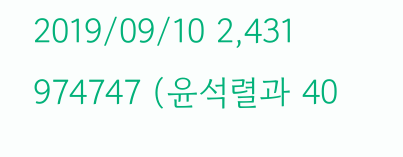2019/09/10 2,431
974747 (윤석렬과 40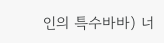인의 특수바바) 너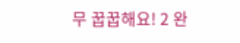무 꿉꿉해요! 2 완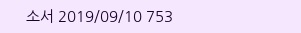소서 2019/09/10 753